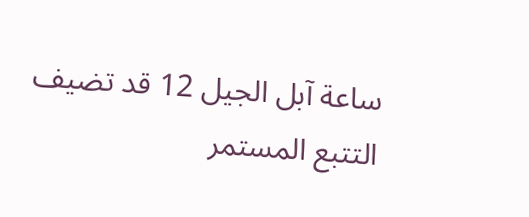ساعة آبل الجيل 12 قد تضيف التتبع المستمر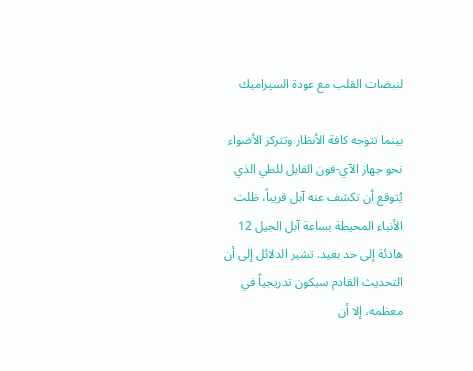لنبضات القلب مع عودة السيراميك

بينما تتوجه كافة الأنظار وتتركز الأضواء نحو جهاز الآي-فون القابل للطي الذي يُتوقع أن تكشف عنه آبل قريباً، ظلت الأنباء المحيطة بساعة آبل الجيل 12 هادئة إلى حد بعيد. تشير الدلائل إلى أن التحديث القادم سيكون تدريجياً في معظمه، إلا أن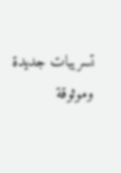تسريبات جديدة وموثوقة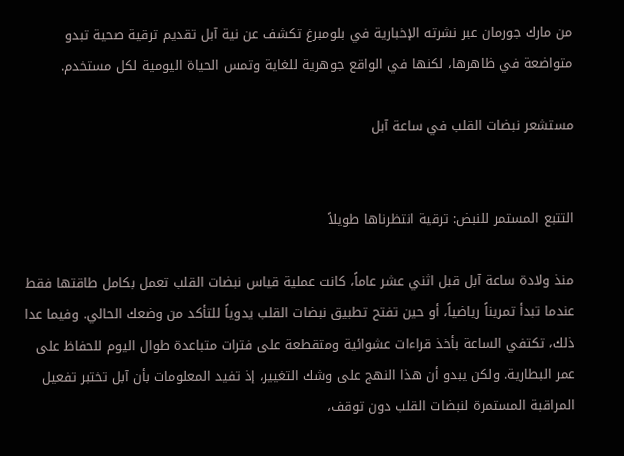من مارك جورمان عبر نشرته الإخبارية في بلومبرغ تكشف عن نية آبل تقديم ترقية صحية تبدو متواضعة في ظاهرها، لكنها في الواقع جوهرية للغاية وتمس الحياة اليومية لكل مستخدم.

مستشعر نبضات القلب في ساعة آبل


التتبع المستمر للنبض: ترقية انتظرناها طويلاً

منذ ولادة ساعة آبل قبل اثني عشر عاماً، كانت عملية قياس نبضات القلب تعمل بكامل طاقتها فقط عندما تبدأ تمريناً رياضياً، أو حين تفتح تطبيق نبضات القلب يدوياً للتأكد من وضعك الحالي. وفيما عدا ذلك، تكتفي الساعة بأخذ قراءات عشوائية ومتقطعة على فترات متباعدة طوال اليوم للحفاظ على عمر البطارية. ولكن يبدو أن هذا النهج على وشك التغيير، إذ تفيد المعلومات بأن آبل تختبر تفعيل المراقبة المستمرة لنبضات القلب دون توقف،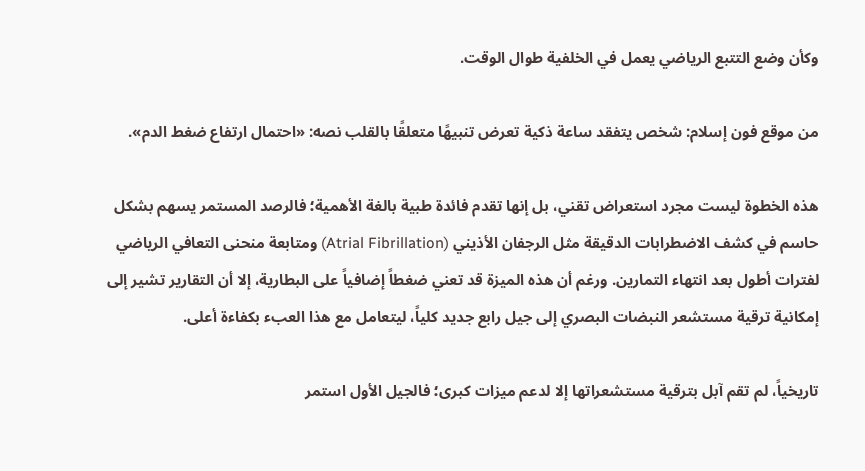وكأن وضع التتبع الرياضي يعمل في الخلفية طوال الوقت.

من موقع فون إسلام: شخص يتفقد ساعة ذكية تعرض تنبيهًا متعلقًا بالقلب نصه: «احتمال ارتفاع ضغط الدم».

هذه الخطوة ليست مجرد استعراض تقني، بل إنها تقدم فائدة طبية بالغة الأهمية؛ فالرصد المستمر يسهم بشكل حاسم في كشف الاضطرابات الدقيقة مثل الرجفان الأذيني (Atrial Fibrillation) ومتابعة منحنى التعافي الرياضي لفترات أطول بعد انتهاء التمارين. ورغم أن هذه الميزة قد تعني ضغطاً إضافياً على البطارية، إلا أن التقارير تشير إلى إمكانية ترقية مستشعر النبضات البصري إلى جيل رابع جديد كلياً، ليتعامل مع هذا العبء بكفاءة أعلى.

تاريخياً، لم تقم آبل بترقية مستشعراتها إلا لدعم ميزات كبرى؛ فالجيل الأول استمر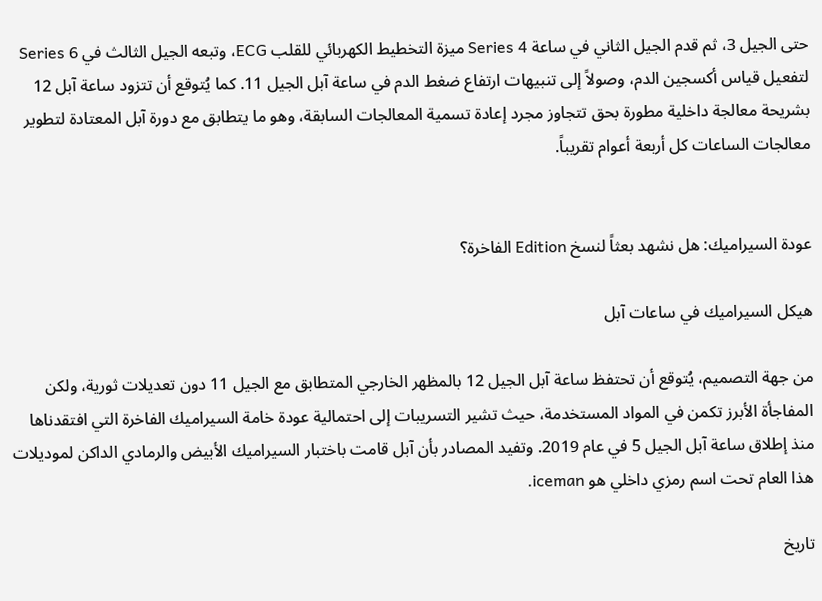حتى الجيل 3، ثم قدم الجيل الثاني في ساعة Series 4 ميزة التخطيط الكهربائي للقلب ECG، وتبعه الجيل الثالث في Series 6 لتفعيل قياس أكسجين الدم، وصولاً إلى تنبيهات ارتفاع ضغط الدم في ساعة آبل الجيل 11. كما يُتوقع أن تتزود ساعة آبل 12 بشريحة معالجة داخلية مطورة بحق تتجاوز مجرد إعادة تسمية المعالجات السابقة، وهو ما يتطابق مع دورة آبل المعتادة لتطوير معالجات الساعات كل أربعة أعوام تقريباً.


عودة السيراميك: هل نشهد بعثاً لنسخ Edition الفاخرة؟

هيكل السيراميك في ساعات آبل

من جهة التصميم، يُتوقع أن تحتفظ ساعة آبل الجيل 12 بالمظهر الخارجي المتطابق مع الجيل 11 دون تعديلات ثورية، ولكن المفاجأة الأبرز تكمن في المواد المستخدمة، حيث تشير التسريبات إلى احتمالية عودة خامة السيراميك الفاخرة التي افتقدناها منذ إطلاق ساعة آبل الجيل 5 في عام 2019. وتفيد المصادر بأن آبل قامت باختبار السيراميك الأبيض والرمادي الداكن لموديلات هذا العام تحت اسم رمزي داخلي هو iceman.

تاريخ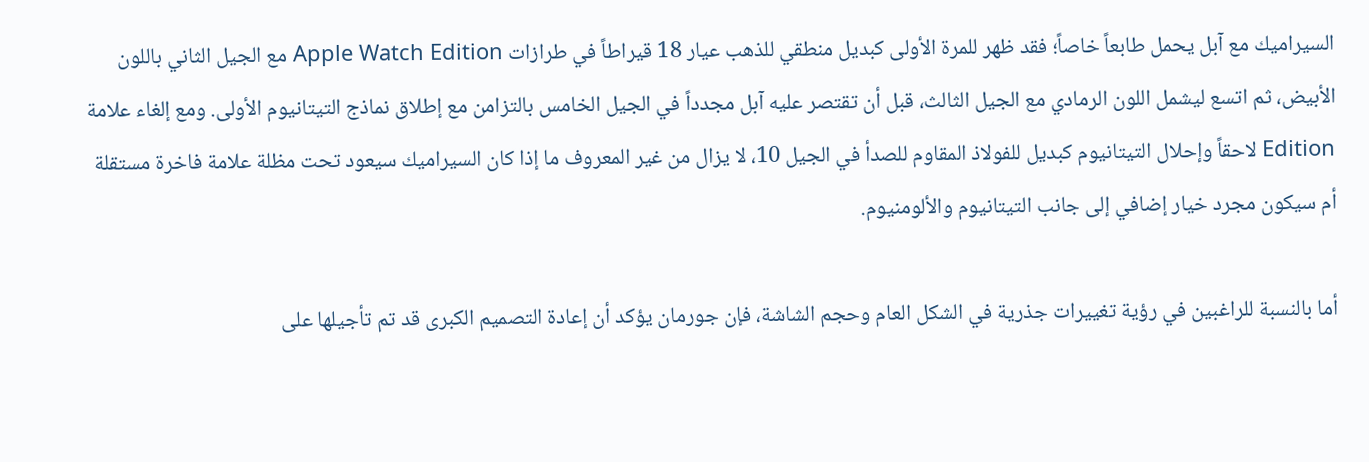السيراميك مع آبل يحمل طابعاً خاصاً؛ فقد ظهر للمرة الأولى كبديل منطقي للذهب عيار 18 قيراطاً في طرازات Apple Watch Edition مع الجيل الثاني باللون الأبيض، ثم اتسع ليشمل اللون الرمادي مع الجيل الثالث، قبل أن تقتصر عليه آبل مجدداً في الجيل الخامس بالتزامن مع إطلاق نماذج التيتانيوم الأولى. ومع إلغاء علامة Edition لاحقاً وإحلال التيتانيوم كبديل للفولاذ المقاوم للصدأ في الجيل 10، لا يزال من غير المعروف ما إذا كان السيراميك سيعود تحت مظلة علامة فاخرة مستقلة أم سيكون مجرد خيار إضافي إلى جانب التيتانيوم والألومنيوم.

أما بالنسبة للراغبين في رؤية تغييرات جذرية في الشكل العام وحجم الشاشة، فإن جورمان يؤكد أن إعادة التصميم الكبرى قد تم تأجيلها على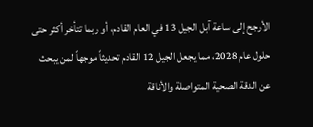الأرجح إلى ساعة آبل الجيل 13 في العام القادم، أو ربما تتأخر أكثر حتى حلول عام 2028، مما يجعل الجيل 12 القادم تحديثاً موجهاً لمن يبحث عن الدقة الصحية المتواصلة والأناقة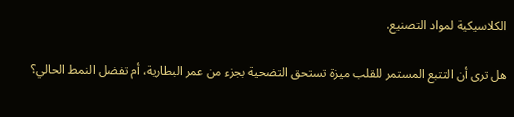الكلاسيكية لمواد التصنيع.

هل ترى أن التتبع المستمر للقلب ميزة تستحق التضحية بجزء من عمر البطارية، أم تفضل النمط الحالي؟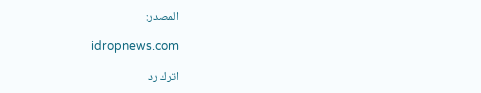المصدر:

idropnews.com

اترك رد